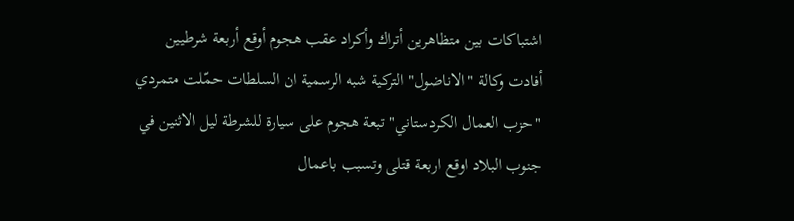اشتباكات بين متظاهرين أتراك وأكراد عقب هجوم أوقع أربعة شرطيين
أفادت وكالة "الاناضول" التركية شبه الرسمية ان السلطات حمّلت متمردي "حزب العمال الكردستاني" تبعة هجوم على سيارة للشرطة ليل الاثنين في جنوب البلاد اوقع اربعة قتلى وتسبب باعمال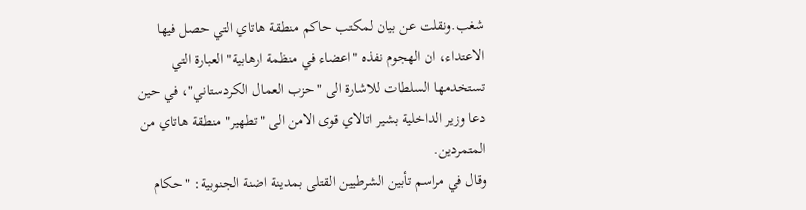شغب.ونقلت عن بيان لمكتب حاكم منطقة هاتاي التي حصل فيها الاعتداء، ان الهجوم نفذه "اعضاء في منظمة ارهابية" العبارة التي تستخدمها السلطات للاشارة الى "حزب العمال الكردستاني"، في حين دعا وزير الداخلية بشير اتالاي قوى الامن الى "تطهير" منطقة هاتاي من المتمردين.
وقال في مراسم تأبين الشرطيين القتلى بمدينة اضنة الجنوبية: "حكام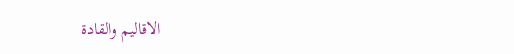الاقاليم والقادة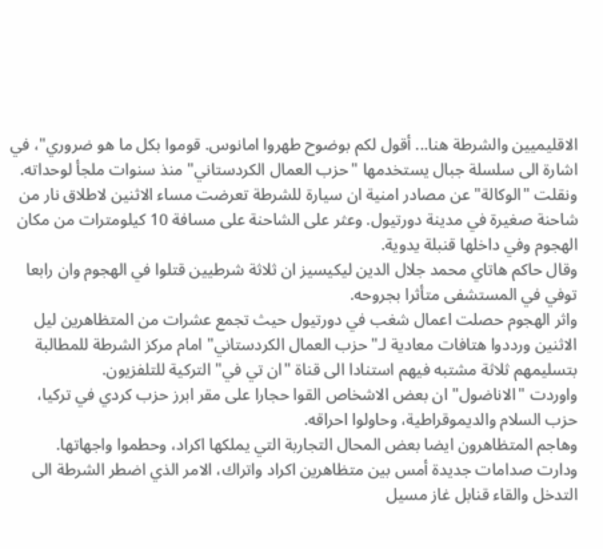الاقليميين والشرطة هنا... أقول لكم بوضوح طهروا امانوس. قوموا بكل ما هو ضروري"، في اشارة الى سلسلة جبال يستخدمها "حزب العمال الكردستاني" منذ سنوات ملجأ لوحداته.
ونقلت "الوكالة" عن مصادر امنية ان سيارة للشرطة تعرضت مساء الاثنين لاطلاق نار من شاحنة صغيرة في مدينة دورتيول. وعثر على الشاحنة على مسافة 10 كيلومترات من مكان الهجوم وفي داخلها قنبلة يدوية.
وقال حاكم هاتاي محمد جلال الدين ليكيسيز ان ثلاثة شرطيين قتلوا في الهجوم وان رابعا توفي في المستشفى متأثرا بجروحه.
واثر الهجوم حصلت اعمال شغب في دورتيول حيث تجمع عشرات من المتظاهرين ليل الاثنين ورددوا هتافات معادية لـ"حزب العمال الكردستاني" امام مركز الشرطة للمطالبة بتسليمهم ثلاثة مشتبه فيهم استنادا الى قناة "ان تي في" التركية للتلفزيون.
واوردت "الاناضول" ان بعض الاشخاص القوا حجارا على مقر ابرز حزب كردي في تركيا، حزب السلام والديموقراطية، وحاولوا احراقه.
وهاجم المتظاهرون ايضا بعض المحال التجاربة التي يملكها اكراد، وحطموا واجهاتها.
ودارت صدامات جديدة أمس بين متظاهرين اكراد واتراك، الامر الذي اضطر الشرطة الى التدخل والقاء قنابل غاز مسيل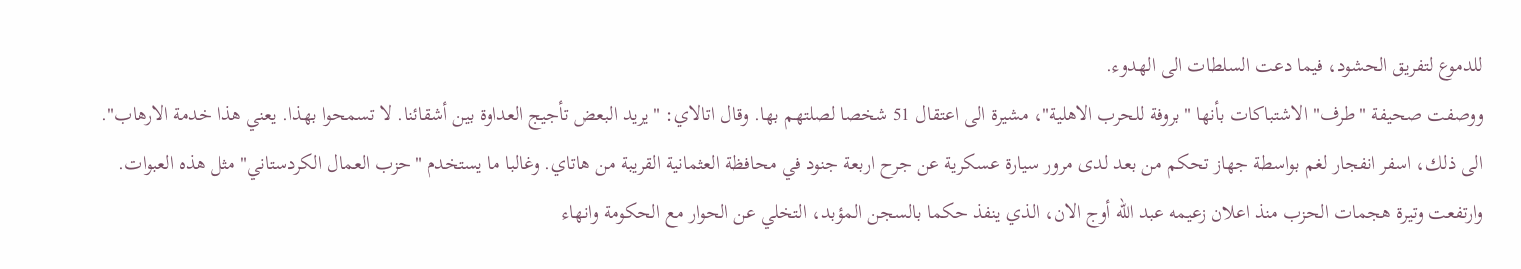للدموع لتفريق الحشود، فيما دعت السلطات الى الهدوء.
ووصفت صحيفة "طرف" الاشتباكات بأنها "بروفة للحرب الاهلية"، مشيرة الى اعتقال 51 شخصا لصلتهم بها. وقال اتالاي: "يريد البعض تأجيج العداوة بين أشقائنا. لا تسمحوا بهذا. يعني هذا خدمة الارهاب".
الى ذلك، اسفر انفجار لغم بواسطة جهاز تحكم من بعد لدى مرور سيارة عسكرية عن جرح اربعة جنود في محافظة العثمانية القريبة من هاتاي. وغالبا ما يستخدم "حزب العمال الكردستاني" مثل هذه العبوات.
وارتفعت وتيرة هجمات الحزب منذ اعلان زعيمه عبد الله أوج الان، الذي ينفذ حكما بالسجن المؤبد، التخلي عن الحوار مع الحكومة وانهاء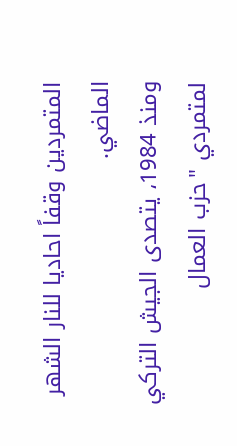المتمردين وقفاً احاديا للنار الشهر الماضي.
ومنذ 1984، يتصدى الجيش التركي لمتمردي "حزب العمال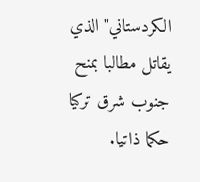الكردستاني" الذي يقاتل مطالبا بمنح جنوب شرق تركيا حكما ذاتيا.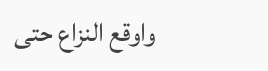واوقع النزاع حتى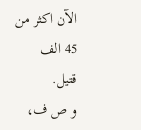الآن اكثر من 45 الف قتيل.
و ص ف،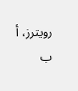رويترز، أ ب